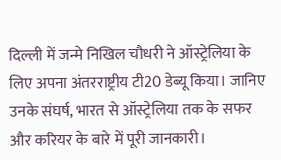दिल्ली में जन्मे निखिल चौधरी ने ऑस्ट्रेलिया के लिए अपना अंतरराष्ट्रीय टी20 डेब्यू किया। जानिए उनके संघर्ष, भारत से ऑस्ट्रेलिया तक के सफर और करियर के बारे में पूरी जानकारी।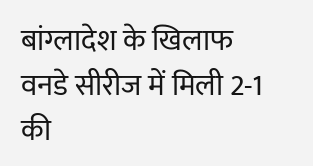बांग्लादेश के खिलाफ वनडे सीरीज में मिली 2-1 की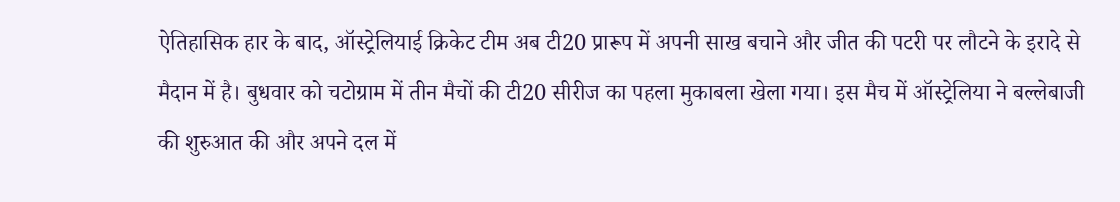ऐतिहासिक हार के बाद, ऑस्ट्रेलियाई क्रिकेट टीम अब टी20 प्रारूप में अपनी साख बचाने और जीत की पटरी पर लौटने के इरादे से मैदान में है। बुधवार को चटोग्राम में तीन मैचों की टी20 सीरीज का पहला मुकाबला खेला गया। इस मैच में ऑस्ट्रेलिया ने बल्लेबाजी की शुरुआत की और अपने दल में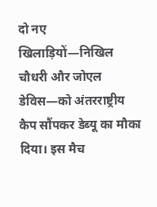दो नए खिलाड़ियों—निखिल चौधरी और जोएल डेविस—को अंतरराष्ट्रीय कैप सौंपकर डेब्यू का मौका दिया। इस मैच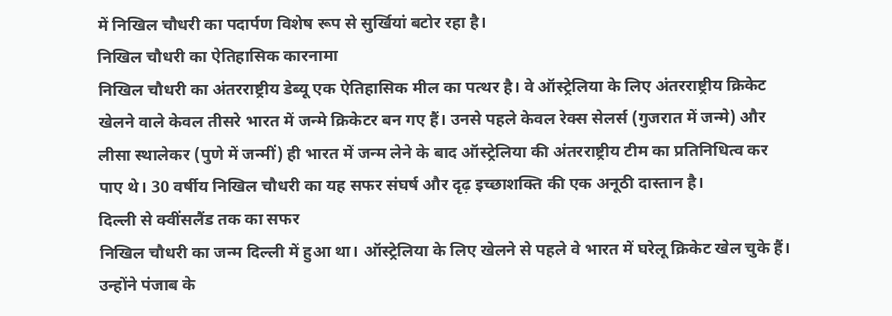में निखिल चौधरी का पदार्पण विशेष रूप से सुर्खियां बटोर रहा है।
निखिल चौधरी का ऐतिहासिक कारनामा
निखिल चौधरी का अंतरराष्ट्रीय डेब्यू एक ऐतिहासिक मील का पत्थर है। वे ऑस्ट्रेलिया के लिए अंतरराष्ट्रीय क्रिकेट खेलने वाले केवल तीसरे भारत में जन्मे क्रिकेटर बन गए हैं। उनसे पहले केवल रेक्स सेलर्स (गुजरात में जन्मे) और लीसा स्थालेकर (पुणे में जन्मीं) ही भारत में जन्म लेने के बाद ऑस्ट्रेलिया की अंतरराष्ट्रीय टीम का प्रतिनिधित्व कर पाए थे। 30 वर्षीय निखिल चौधरी का यह सफर संघर्ष और दृढ़ इच्छाशक्ति की एक अनूठी दास्तान है।
दिल्ली से क्वींसलैंड तक का सफर
निखिल चौधरी का जन्म दिल्ली में हुआ था। ऑस्ट्रेलिया के लिए खेलने से पहले वे भारत में घरेलू क्रिकेट खेल चुके हैं। उन्होंने पंजाब के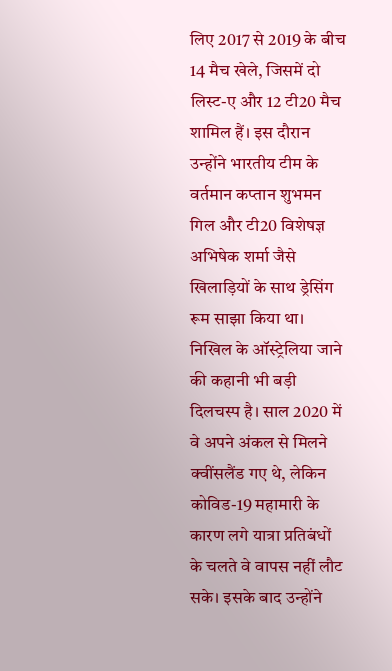लिए 2017 से 2019 के बीच 14 मैच खेले, जिसमें दो लिस्ट-ए और 12 टी20 मैच शामिल हैं। इस दौरान उन्होंने भारतीय टीम के वर्तमान कप्तान शुभमन गिल और टी20 विशेषज्ञ अभिषेक शर्मा जैसे खिलाड़ियों के साथ ड्रेसिंग रूम साझा किया था।
निखिल के ऑस्ट्रेलिया जाने की कहानी भी बड़ी दिलचस्प है। साल 2020 में वे अपने अंकल से मिलने क्वींसलैंड गए थे, लेकिन कोविड-19 महामारी के कारण लगे यात्रा प्रतिबंधों के चलते वे वापस नहीं लौट सके। इसके बाद उन्होंने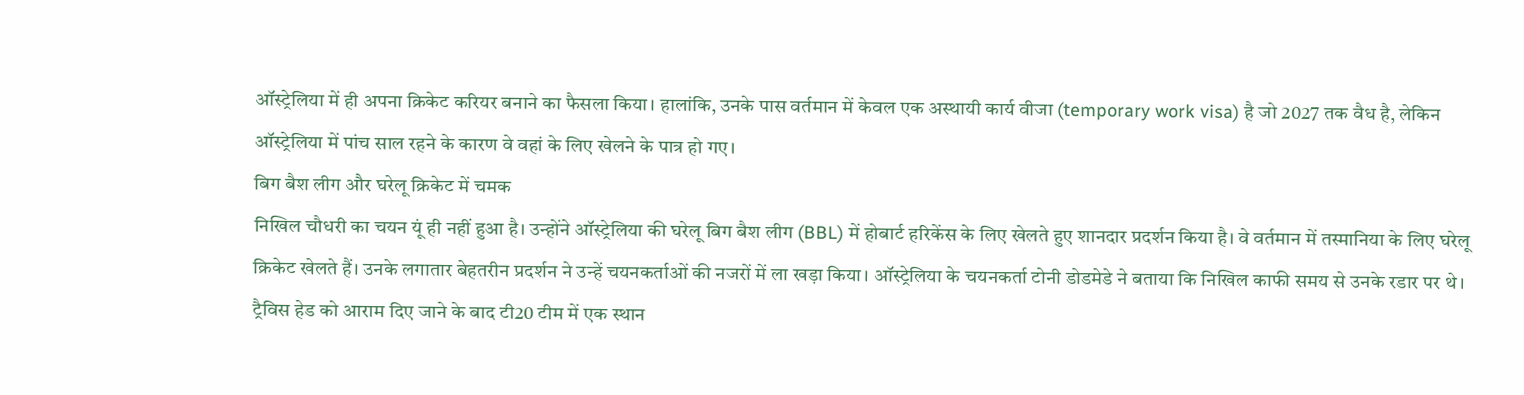ऑस्ट्रेलिया में ही अपना क्रिकेट करियर बनाने का फैसला किया। हालांकि, उनके पास वर्तमान में केवल एक अस्थायी कार्य वीजा (temporary work visa) है जो 2027 तक वैध है, लेकिन ऑस्ट्रेलिया में पांच साल रहने के कारण वे वहां के लिए खेलने के पात्र हो गए।
बिग बैश लीग और घरेलू क्रिकेट में चमक
निखिल चौधरी का चयन यूं ही नहीं हुआ है। उन्होंने ऑस्ट्रेलिया की घरेलू बिग बैश लीग (BBL) में होबार्ट हरिकेंस के लिए खेलते हुए शानदार प्रदर्शन किया है। वे वर्तमान में तस्मानिया के लिए घरेलू क्रिकेट खेलते हैं। उनके लगातार बेहतरीन प्रदर्शन ने उन्हें चयनकर्ताओं की नजरों में ला खड़ा किया। ऑस्ट्रेलिया के चयनकर्ता टोनी डोडमेडे ने बताया कि निखिल काफी समय से उनके रडार पर थे। ट्रैविस हेड को आराम दिए जाने के बाद टी20 टीम में एक स्थान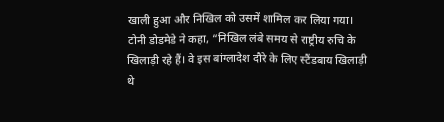खाली हुआ और निखिल को उसमें शामिल कर लिया गया।
टोनी डोडमेडे ने कहा, “निखिल लंबे समय से राष्ट्रीय रुचि के खिलाड़ी रहे हैं। वे इस बांग्लादेश दौरे के लिए स्टैंडबाय खिलाड़ी थे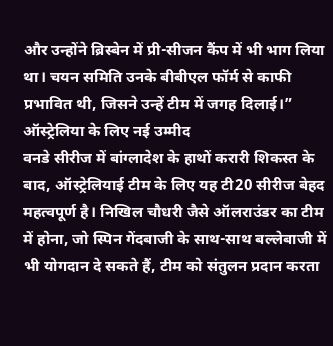और उन्होंने ब्रिस्बेन में प्री-सीजन कैंप में भी भाग लिया था। चयन समिति उनके बीबीएल फॉर्म से काफी प्रभावित थी, जिसने उन्हें टीम में जगह दिलाई।”
ऑस्ट्रेलिया के लिए नई उम्मीद
वनडे सीरीज में बांग्लादेश के हाथों करारी शिकस्त के बाद, ऑस्ट्रेलियाई टीम के लिए यह टी20 सीरीज बेहद महत्वपूर्ण है। निखिल चौधरी जैसे ऑलराउंडर का टीम में होना, जो स्पिन गेंदबाजी के साथ-साथ बल्लेबाजी में भी योगदान दे सकते हैं, टीम को संतुलन प्रदान करता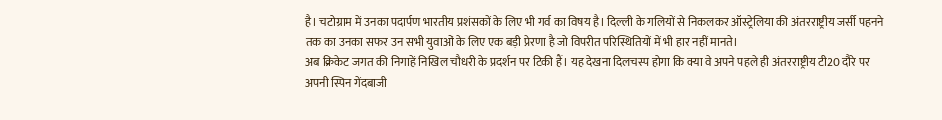है। चटोग्राम में उनका पदार्पण भारतीय प्रशंसकों के लिए भी गर्व का विषय है। दिल्ली के गलियों से निकलकर ऑस्ट्रेलिया की अंतरराष्ट्रीय जर्सी पहनने तक का उनका सफर उन सभी युवाओं के लिए एक बड़ी प्रेरणा है जो विपरीत परिस्थितियों में भी हार नहीं मानते।
अब क्रिकेट जगत की निगाहें निखिल चौधरी के प्रदर्शन पर टिकी हैं। यह देखना दिलचस्प होगा कि क्या वे अपने पहले ही अंतरराष्ट्रीय टी20 दौरे पर अपनी स्पिन गेंदबाजी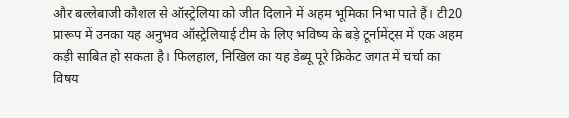और बल्लेबाजी कौशल से ऑस्ट्रेलिया को जीत दिलाने में अहम भूमिका निभा पाते हैं। टी20 प्रारूप में उनका यह अनुभव ऑस्ट्रेलियाई टीम के लिए भविष्य के बड़े टूर्नामेंट्स में एक अहम कड़ी साबित हो सकता है। फिलहाल, निखिल का यह डेब्यू पूरे क्रिकेट जगत में चर्चा का विषय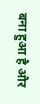बना हुआ है और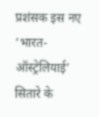प्रशंसक इस नए ‘भारत-ऑस्ट्रेलियाई’ सितारे के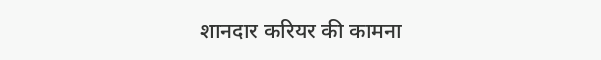शानदार करियर की कामना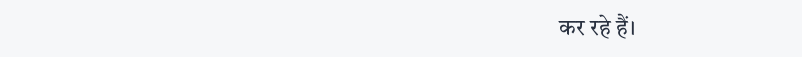कर रहे हैं।